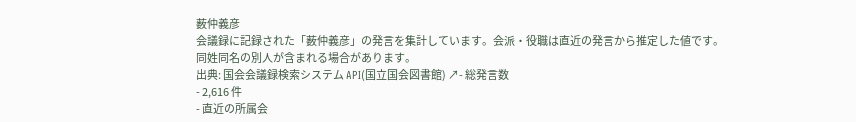薮仲義彦
会議録に記録された「薮仲義彦」の発言を集計しています。会派・役職は直近の発言から推定した値です。同姓同名の別人が含まれる場合があります。
出典: 国会会議録検索システム API(国立国会図書館) ↗- 総発言数
- 2,616 件
- 直近の所属会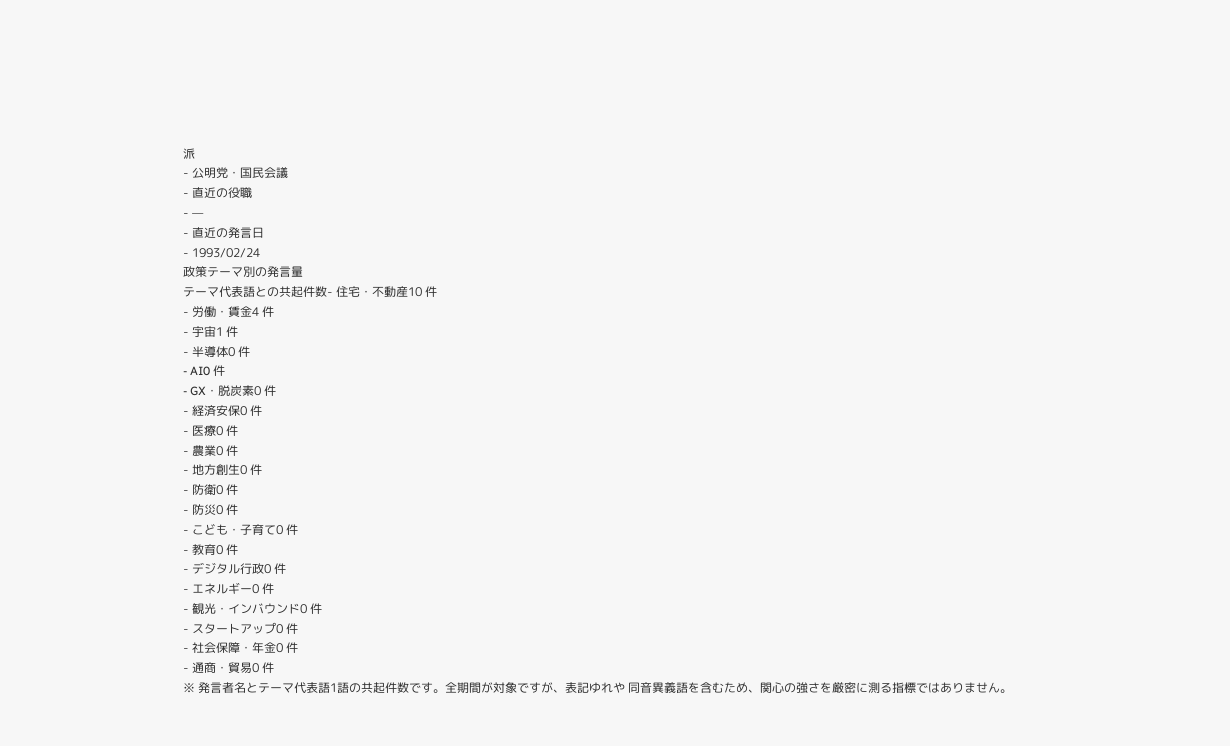派
- 公明党・国民会議
- 直近の役職
- —
- 直近の発言日
- 1993/02/24
政策テーマ別の発言量
テーマ代表語との共起件数- 住宅・不動産10 件
- 労働・賃金4 件
- 宇宙1 件
- 半導体0 件
- AI0 件
- GX・脱炭素0 件
- 経済安保0 件
- 医療0 件
- 農業0 件
- 地方創生0 件
- 防衛0 件
- 防災0 件
- こども・子育て0 件
- 教育0 件
- デジタル行政0 件
- エネルギー0 件
- 観光・インバウンド0 件
- スタートアップ0 件
- 社会保障・年金0 件
- 通商・貿易0 件
※ 発言者名とテーマ代表語1語の共起件数です。全期間が対象ですが、表記ゆれや 同音異義語を含むため、関心の強さを厳密に測る指標ではありません。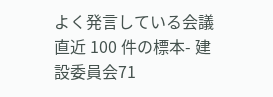よく発言している会議
直近 100 件の標本- 建設委員会71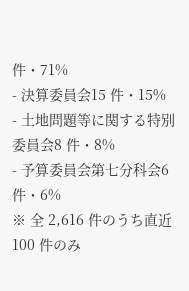件・71%
- 決算委員会15 件・15%
- 土地問題等に関する特別委員会8 件・8%
- 予算委員会第七分科会6 件・6%
※ 全 2,616 件のうち直近 100 件のみ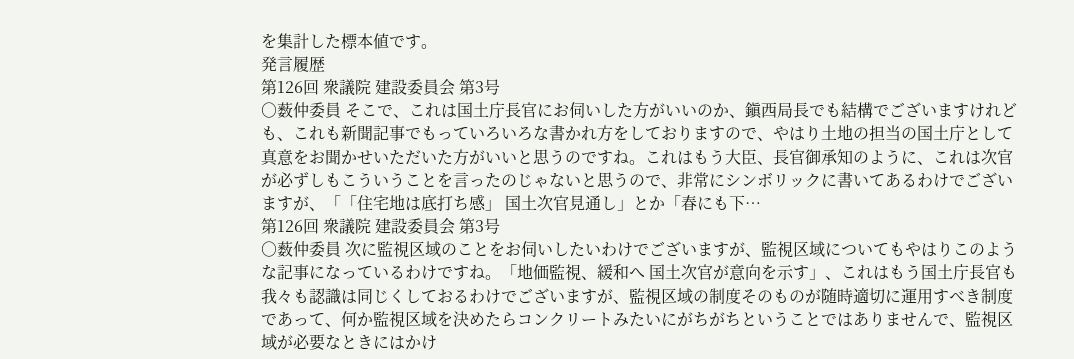を集計した標本値です。
発言履歴
第126回 衆議院 建設委員会 第3号
○薮仲委員 そこで、これは国土庁長官にお伺いした方がいいのか、鎭西局長でも結構でございますけれども、これも新聞記事でもっていろいろな書かれ方をしておりますので、やはり土地の担当の国土庁として真意をお聞かせいただいた方がいいと思うのですね。これはもう大臣、長官御承知のように、これは次官が必ずしもこういうことを言ったのじゃないと思うので、非常にシンボリックに書いてあるわけでございますが、「「住宅地は底打ち感」 国土次官見通し」とか「春にも下…
第126回 衆議院 建設委員会 第3号
○薮仲委員 次に監視区域のことをお伺いしたいわけでございますが、監視区域についてもやはりこのような記事になっているわけですね。「地価監視、緩和へ 国土次官が意向を示す」、これはもう国土庁長官も我々も認識は同じくしておるわけでございますが、監視区域の制度そのものが随時適切に運用すべき制度であって、何か監視区域を決めたらコンクリートみたいにがちがちということではありませんで、監視区域が必要なときにはかけ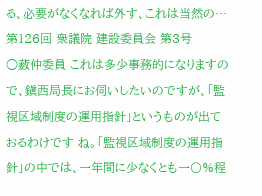る、必要がなくなれば外す、これは当然の…
第126回 衆議院 建設委員会 第3号
○薮仲委員 これは多少事務的になりますので、鎭西局長にお伺いしたいのですが、「監視区域制度の運用指針」というものが出ておるわけです ね。「監視区域制度の運用指針」の中では、一年間に少なくとも一〇%程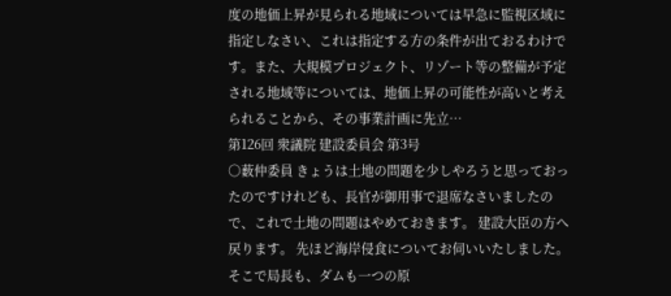度の地価上昇が見られる地域については早急に監視区域に指定しなさい、これは指定する方の条件が出ておるわけです。また、大規模プロジェクト、リゾート等の整備が予定される地域等については、地価上昇の可能性が高いと考えられることから、その事業計画に先立…
第126回 衆議院 建設委員会 第3号
○薮仲委員 きょうは土地の問題を少しやろうと思っておったのですけれども、長官が御用事で退席なさいましたので、これで土地の問題はやめておきます。 建設大臣の方へ戻ります。 先ほど海岸侵食についてお伺いいたしました。そこで局長も、ダムも一つの原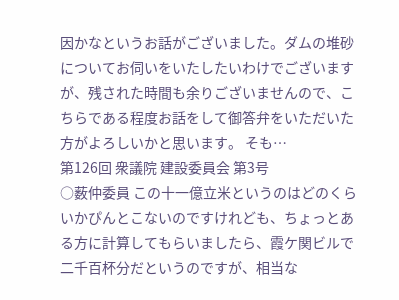因かなというお話がございました。ダムの堆砂についてお伺いをいたしたいわけでございますが、残された時間も余りございませんので、こちらである程度お話をして御答弁をいただいた方がよろしいかと思います。 そも…
第126回 衆議院 建設委員会 第3号
○薮仲委員 この十一億立米というのはどのくらいかぴんとこないのですけれども、ちょっとある方に計算してもらいましたら、霞ケ関ビルで二千百杯分だというのですが、相当な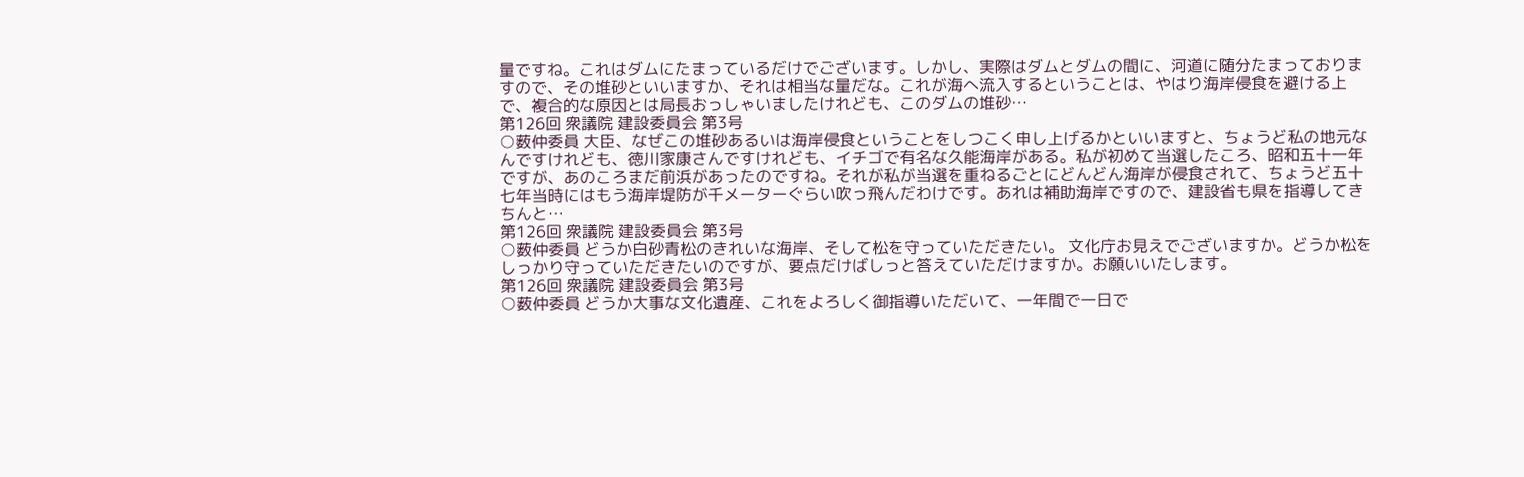量ですね。これはダムにたまっているだけでございます。しかし、実際はダムとダムの間に、河道に随分たまっておりますので、その堆砂といいますか、それは相当な量だな。これが海へ流入するということは、やはり海岸侵食を避ける上で、複合的な原因とは局長おっしゃいましたけれども、このダムの堆砂…
第126回 衆議院 建設委員会 第3号
○薮仲委員 大臣、なぜこの堆砂あるいは海岸侵食ということをしつこく申し上げるかといいますと、ちょうど私の地元なんですけれども、徳川家康さんですけれども、イチゴで有名な久能海岸がある。私が初めて当選したころ、昭和五十一年ですが、あのころまだ前浜があったのですね。それが私が当選を重ねるごとにどんどん海岸が侵食されて、ちょうど五十七年当時にはもう海岸堤防が千メーターぐらい吹っ飛んだわけです。あれは補助海岸ですので、建設省も県を指導してきちんと…
第126回 衆議院 建設委員会 第3号
○薮仲委員 どうか白砂青松のきれいな海岸、そして松を守っていただきたい。 文化庁お見えでございますか。どうか松をしっかり守っていただきたいのですが、要点だけばしっと答えていただけますか。お願いいたします。
第126回 衆議院 建設委員会 第3号
○薮仲委員 どうか大事な文化遺産、これをよろしく御指導いただいて、一年間で一日で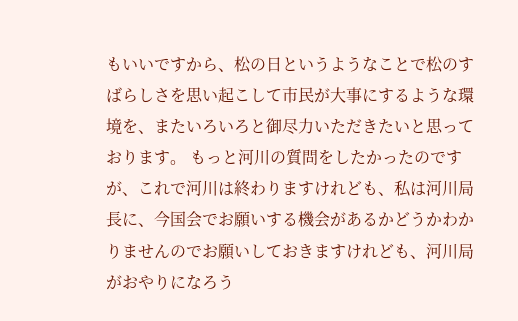もいいですから、松の日というようなことで松のすばらしさを思い起こして市民が大事にするような環境を、またいろいろと御尽力いただきたいと思っております。 もっと河川の質問をしたかったのですが、これで河川は終わりますけれども、私は河川局長に、今国会でお願いする機会があるかどうかわかりませんのでお願いしておきますけれども、河川局がおやりになろう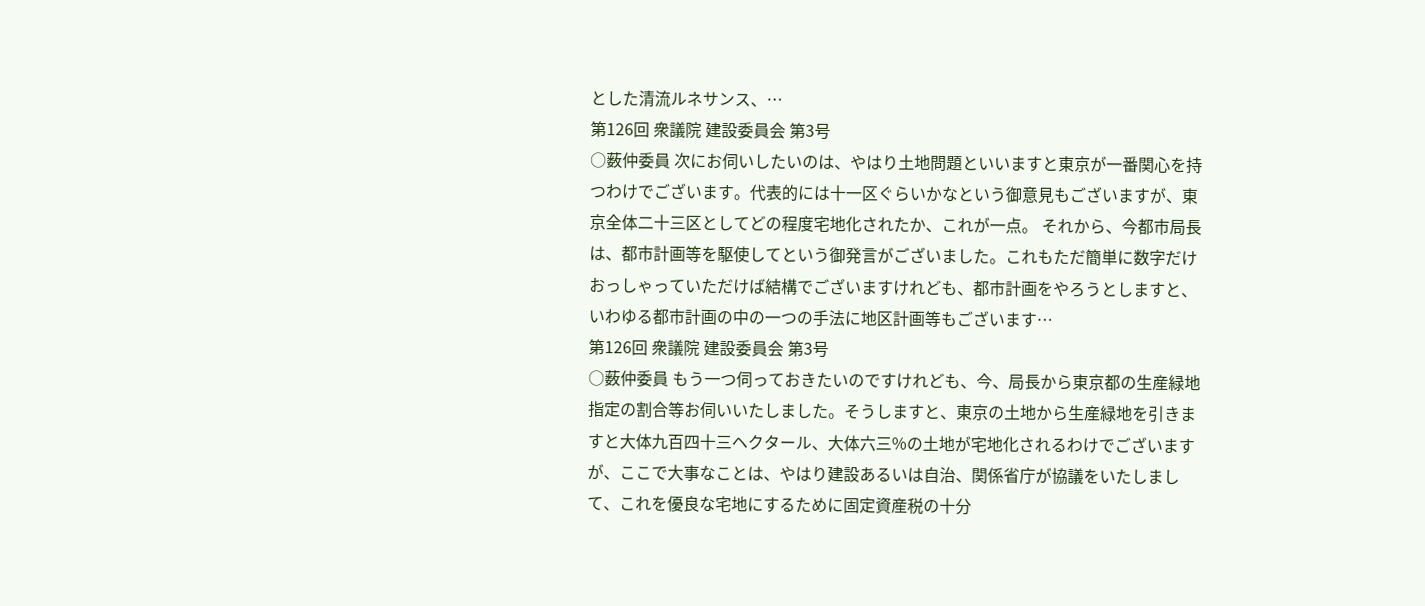とした清流ルネサンス、…
第126回 衆議院 建設委員会 第3号
○薮仲委員 次にお伺いしたいのは、やはり土地問題といいますと東京が一番関心を持つわけでございます。代表的には十一区ぐらいかなという御意見もございますが、東京全体二十三区としてどの程度宅地化されたか、これが一点。 それから、今都市局長は、都市計画等を駆使してという御発言がございました。これもただ簡単に数字だけおっしゃっていただけば結構でございますけれども、都市計画をやろうとしますと、いわゆる都市計画の中の一つの手法に地区計画等もございます…
第126回 衆議院 建設委員会 第3号
○薮仲委員 もう一つ伺っておきたいのですけれども、今、局長から東京都の生産緑地指定の割合等お伺いいたしました。そうしますと、東京の土地から生産緑地を引きますと大体九百四十三ヘクタール、大体六三%の土地が宅地化されるわけでございますが、ここで大事なことは、やはり建設あるいは自治、関係省庁が協議をいたしまして、これを優良な宅地にするために固定資産税の十分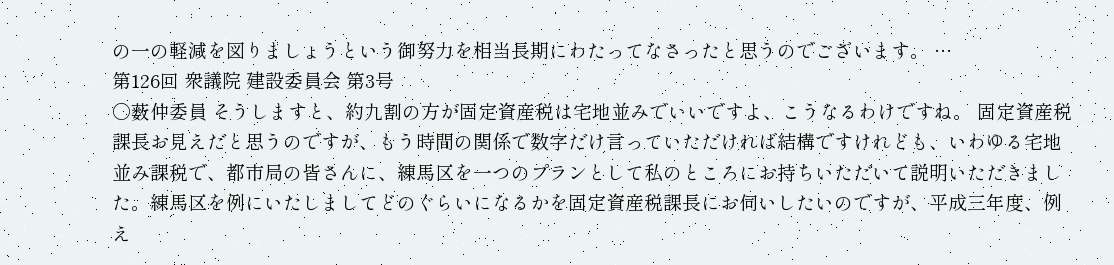の一の軽減を図りましょうという御努力を相当長期にわたってなさったと思うのでございます。 …
第126回 衆議院 建設委員会 第3号
○薮仲委員 そうしますと、約九割の方が固定資産税は宅地並みでいいですよ、こうなるわけですね。 固定資産税課長お見えだと思うのですが、もう時間の関係で数字だけ言っていただければ結構ですけれども、いわゆる宅地並み課税で、都市局の皆さんに、練馬区を一つのプランとして私のところにお持ちいただいて説明いただきました。練馬区を例にいたしましてどのぐらいになるかを固定資産税課長にお伺いしたいのですが、平成三年度、例え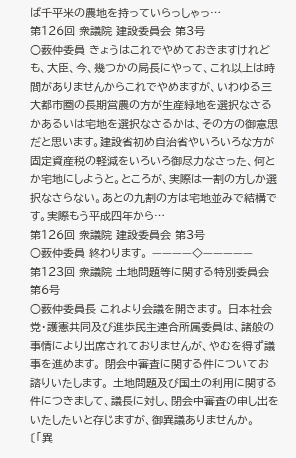ば千平米の農地を持っていらっしゃっ…
第126回 衆議院 建設委員会 第3号
○薮仲委員 きょうはこれでやめておきますけれども、大臣、今、幾つかの局長にやって、これ以上は時間がありませんからこれでやめますが、いわゆる三大都市圏の長期営農の方が生産緑地を選択なさるかあるいは宅地を選択なさるかは、その方の御意思だと思います。建設省初め自治省やいろいろな方が固定資産税の軽減をいろいろ御尽力なさった、何とか宅地にしようと。ところが、実際は一割の方しか選択なさらない。あとの九割の方は宅地並みで結構です。実際もう平成四年から…
第126回 衆議院 建設委員会 第3号
○薮仲委員 終わります。 ————◇—————
第123回 衆議院 土地問題等に関する特別委員会 第6号
○薮仲委員長 これより会議を開きます。 日本社会党・護憲共同及び進歩民主連合所属委員は、諸般の事情により出席されておりませんが、やむを得ず議事を進めます。 閉会中審査に関する件についてお諮りいたします。 土地問題及び国土の利用に関する件につきまして、議長に対し、閉会中審査の申し出をいたしたいと存じますが、御異議ありませんか。 〔「異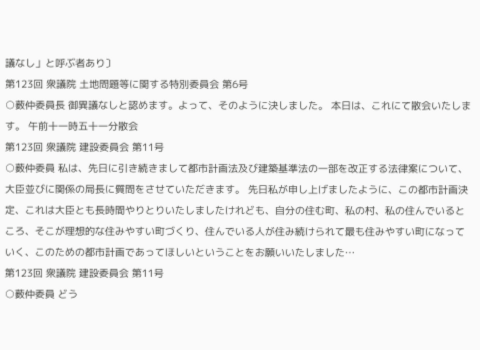議なし」と呼ぶ者あり〕
第123回 衆議院 土地問題等に関する特別委員会 第6号
○薮仲委員長 御異議なしと認めます。よって、そのように決しました。 本日は、これにて散会いたします。 午前十一時五十一分散会
第123回 衆議院 建設委員会 第11号
○薮仲委員 私は、先日に引き続きまして都市計画法及び建築基準法の一部を改正する法律案について、大臣並びに関係の局長に質問をさせていただきます。 先日私が申し上げましたように、この都市計画決定、これは大臣とも長時間やりとりいたしましたけれども、自分の住む町、私の村、私の住んでいるところ、そこが理想的な住みやすい町づくり、住んでいる人が住み続けられて最も住みやすい町になっていく、このための都市計画であってほしいということをお願いいたしました…
第123回 衆議院 建設委員会 第11号
○薮仲委員 どう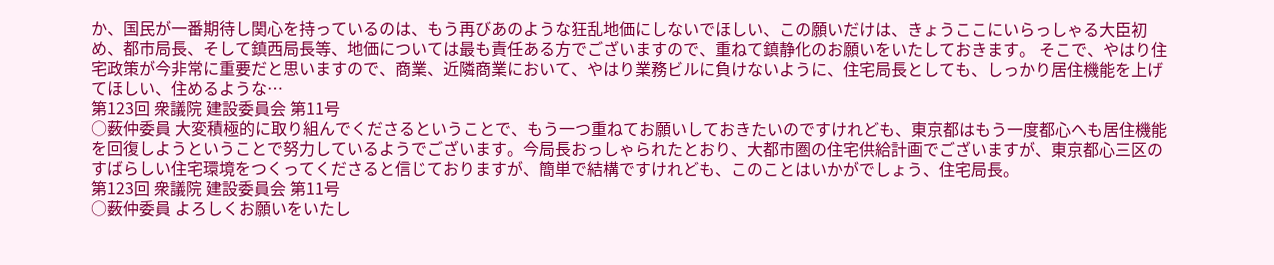か、国民が一番期待し関心を持っているのは、もう再びあのような狂乱地価にしないでほしい、この願いだけは、きょうここにいらっしゃる大臣初め、都市局長、そして鎮西局長等、地価については最も責任ある方でございますので、重ねて鎮静化のお願いをいたしておきます。 そこで、やはり住宅政策が今非常に重要だと思いますので、商業、近隣商業において、やはり業務ビルに負けないように、住宅局長としても、しっかり居住機能を上げてほしい、住めるような…
第123回 衆議院 建設委員会 第11号
○薮仲委員 大変積極的に取り組んでくださるということで、もう一つ重ねてお願いしておきたいのですけれども、東京都はもう一度都心へも居住機能を回復しようということで努力しているようでございます。今局長おっしゃられたとおり、大都市圏の住宅供給計画でございますが、東京都心三区のすばらしい住宅環境をつくってくださると信じておりますが、簡単で結構ですけれども、このことはいかがでしょう、住宅局長。
第123回 衆議院 建設委員会 第11号
○薮仲委員 よろしくお願いをいたし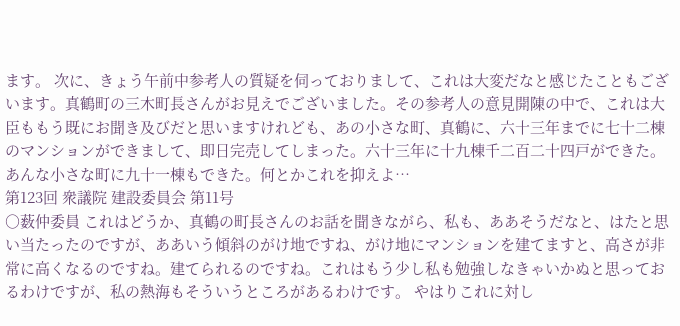ます。 次に、きょう午前中参考人の質疑を伺っておりまして、これは大変だなと感じたこともございます。真鶴町の三木町長さんがお見えでございました。その参考人の意見開陳の中で、これは大臣ももう既にお聞き及びだと思いますけれども、あの小さな町、真鶴に、六十三年までに七十二棟のマンションができまして、即日完売してしまった。六十三年に十九棟千二百二十四戸ができた。あんな小さな町に九十一棟もできた。何とかこれを抑えよ…
第123回 衆議院 建設委員会 第11号
○薮仲委員 これはどうか、真鶴の町長さんのお話を聞きながら、私も、ああそうだなと、はたと思い当たったのですが、ああいう傾斜のがけ地ですね、がけ地にマンションを建てますと、高さが非常に高くなるのですね。建てられるのですね。これはもう少し私も勉強しなきゃいかぬと思っておるわけですが、私の熱海もそういうところがあるわけです。 やはりこれに対し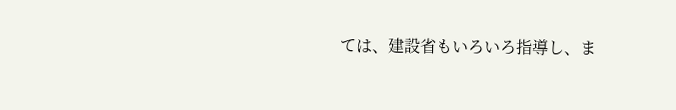ては、建設省もいろいろ指導し、ま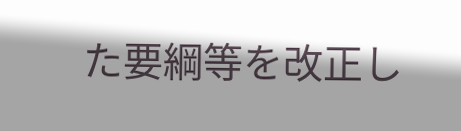た要綱等を改正し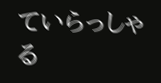ていらっしゃる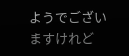ようでございますけれど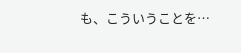も、こういうことを…